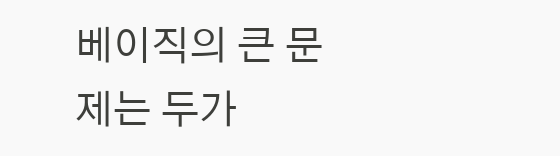베이직의 큰 문제는 두가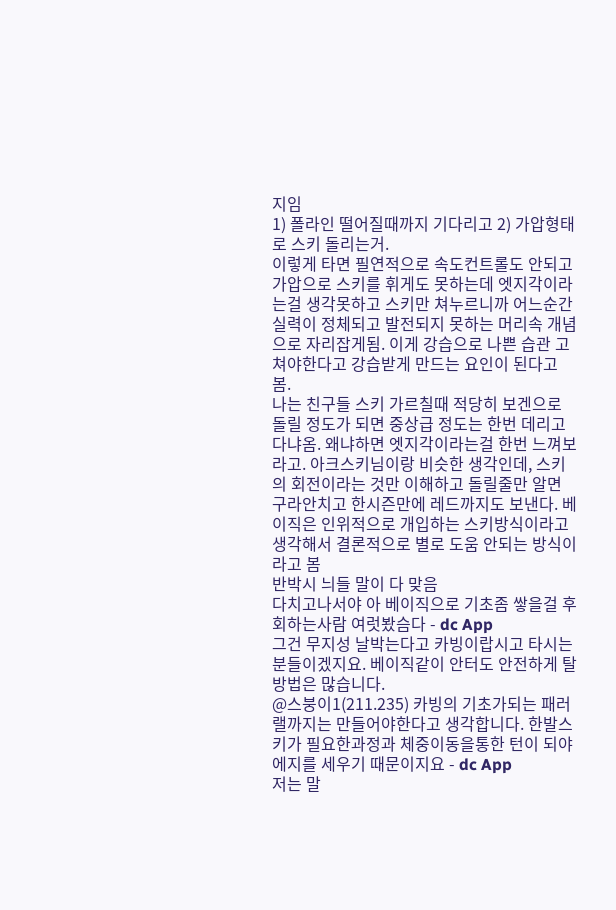지임
1) 폴라인 떨어질때까지 기다리고 2) 가압형태로 스키 돌리는거.
이렇게 타면 필연적으로 속도컨트롤도 안되고 가압으로 스키를 휘게도 못하는데 엣지각이라는걸 생각못하고 스키만 쳐누르니까 어느순간 실력이 정체되고 발전되지 못하는 머리속 개념으로 자리잡게됨. 이게 강습으로 나쁜 습관 고쳐야한다고 강습받게 만드는 요인이 된다고 봄.
나는 친구들 스키 가르칠때 적당히 보겐으로 돌릴 정도가 되면 중상급 정도는 한번 데리고 다냐옴. 왜냐하면 엣지각이라는걸 한번 느껴보라고. 아크스키님이랑 비슷한 생각인데, 스키의 회전이라는 것만 이해하고 돌릴줄만 알면 구라안치고 한시즌만에 레드까지도 보낸다. 베이직은 인위적으로 개입하는 스키방식이라고 생각해서 결론적으로 별로 도움 안되는 방식이라고 봄
반박시 늬들 말이 다 맞음
다치고나서야 아 베이직으로 기초좀 쌓을걸 후회하는사람 여럿봤슴다 - dc App
그건 무지성 날박는다고 카빙이랍시고 타시는 분들이겠지요. 베이직같이 안터도 안전하게 탈 방법은 많습니다.
@스붕이1(211.235) 카빙의 기초가되는 패러랠까지는 만들어야한다고 생각합니다. 한발스키가 필요한과정과 체중이동을통한 턴이 되야 에지를 세우기 때문이지요 - dc App
저는 말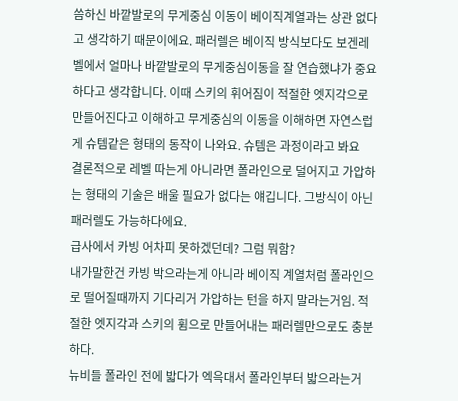씀하신 바깥발로의 무게중심 이동이 베이직계열과는 상관 없다고 생각하기 때문이에요. 패러렐은 베이직 방식보다도 보겐레벨에서 얼마나 바깥발로의 무게중심이동을 잘 연습했냐가 중요하다고 생각합니다. 이때 스키의 휘어짐이 적절한 엣지각으로 만들어진다고 이해하고 무게중심의 이동을 이해하면 자연스럽게 슈템같은 형태의 동작이 나와요. 슈템은 과정이라고 봐요
결론적으로 레벨 따는게 아니라면 폴라인으로 덜어지고 가압하는 형태의 기술은 배울 필요가 없다는 얘깁니다. 그방식이 아닌 패러렐도 가능하다에요.
급사에서 카빙 어차피 못하겠던데? 그럼 뭐함?
내가말한건 카빙 박으라는게 아니라 베이직 계열처럼 폴라인으로 떨어질때까지 기다리거 가압하는 턴을 하지 말라는거임. 적절한 엣지각과 스키의 휨으로 만들어내는 패러렐만으로도 충분하다.
뉴비들 폴라인 전에 밟다가 엑윽대서 폴라인부터 밟으라는거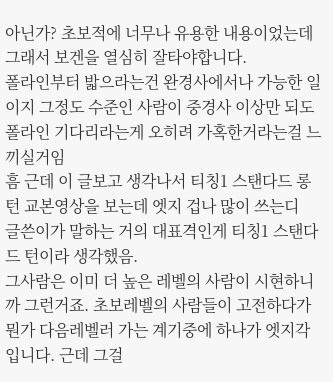아닌가? 초보적에 너무나 유용한 내용이었는데
그래서 보겐을 열심히 잘타야합니다.
폴라인부터 밟으라는건 완경사에서나 가능한 일이지 그정도 수준인 사람이 중경사 이상만 되도 폴라인 기다리라는게 오히려 가혹한거라는걸 느끼실거임
흠 근데 이 글보고 생각나서 티칭1 스탠다드 롱턴 교본영상을 보는데 엣지 겁나 많이 쓰는디
글쓴이가 말하는 거의 대표격인게 티칭1 스탠다드 턴이라 생각했음.
그사람은 이미 더 높은 레벨의 사람이 시현하니까 그런거죠. 초보레벨의 사람들이 고전하다가 뭔가 다음레벨러 가는 계기중에 하나가 엣지각입니다. 근데 그걸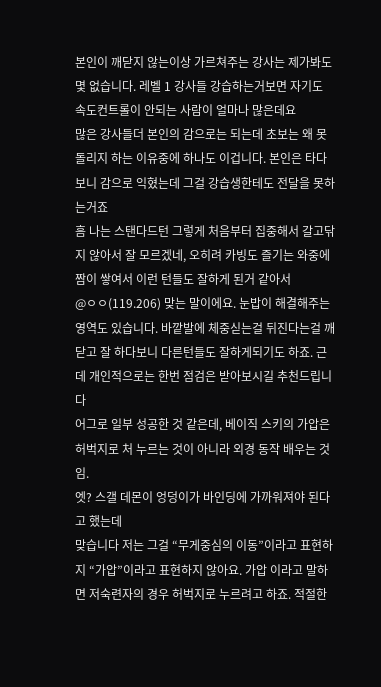본인이 깨닫지 않는이상 가르쳐주는 강사는 제가봐도 몇 없습니다. 레벨 1 강사들 강습하는거보면 자기도 속도컨트롤이 안되는 사람이 얼마나 많은데요
많은 강사들더 본인의 감으로는 되는데 초보는 왜 못돌리지 하는 이유중에 하나도 이겁니다. 본인은 타다보니 감으로 익혔는데 그걸 강습생한테도 전달을 못하는거죠
흠 나는 스탠다드턴 그렇게 처음부터 집중해서 갈고닦지 않아서 잘 모르겠네, 오히려 카빙도 즐기는 와중에 짬이 쌓여서 이런 턴들도 잘하게 된거 같아서
@ㅇㅇ(119.206) 맞는 말이에요. 눈밥이 해결해주는 영역도 있습니다. 바깥발에 체중싣는걸 뒤진다는걸 깨닫고 잘 하다보니 다른턴들도 잘하게되기도 하죠. 근데 개인적으로는 한번 점검은 받아보시길 추천드립니다
어그로 일부 성공한 것 같은데, 베이직 스키의 가압은 허벅지로 처 누르는 것이 아니라 외경 동작 배우는 것임.
엣? 스갤 데몬이 엉덩이가 바인딩에 가까워져야 된다고 했는데
맞습니다 저는 그걸 “무게중심의 이동”이라고 표현하지 “가압”이라고 표현하지 않아요. 가압 이라고 말하면 저숙련자의 경우 허벅지로 누르려고 하죠. 적절한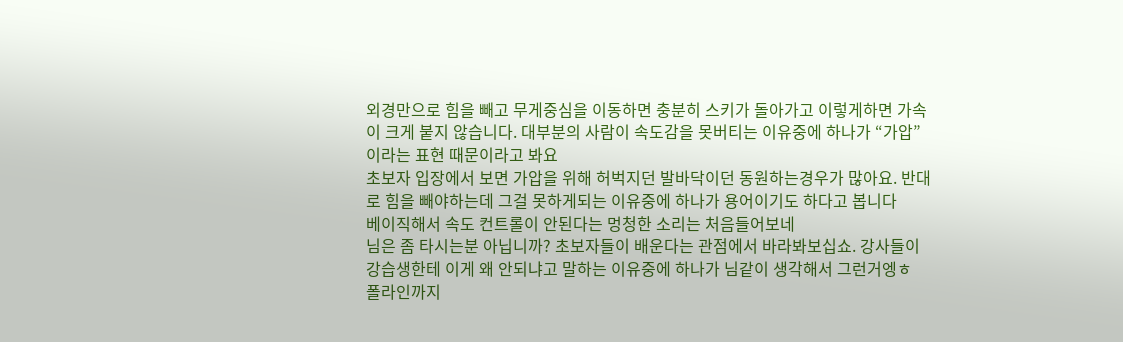외경만으로 힘을 빼고 무게중심을 이동하면 충분히 스키가 돌아가고 이렇게하면 가속이 크게 붙지 않습니다. 대부분의 사람이 속도감을 못버티는 이유중에 하나가 “가압”이라는 표현 때문이라고 봐요
초보자 입장에서 보면 가압을 위해 허벅지던 발바닥이던 동원하는경우가 많아요. 반대로 힘을 빼야하는데 그걸 못하게되는 이유중에 하나가 용어이기도 하다고 봅니다
베이직해서 속도 컨트롤이 안된다는 멍청한 소리는 처음들어보네
님은 좀 타시는분 아닙니까? 초보자들이 배운다는 관점에서 바라봐보십쇼. 강사들이 강습생한테 이게 왜 안되냐고 말하는 이유중에 하나가 님같이 생각해서 그런거엥ㅎ
폴라인까지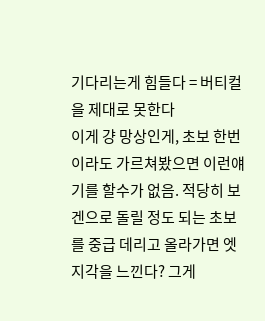기다리는게 힘들다 = 버티컬을 제대로 못한다
이게 걍 망상인게, 초보 한번이라도 가르쳐봤으면 이런얘기를 할수가 없음. 적당히 보겐으로 돌릴 정도 되는 초보를 중급 데리고 올라가면 엣지각을 느낀다? 그게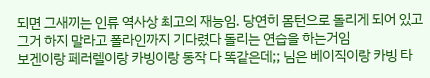되면 그새끼는 인류 역사상 최고의 재능임. 당연히 몸턴으로 돌리게 되어 있고 그거 하지 말라고 폴라인까지 기다렸다 돌리는 연습을 하는거임
보겐이랑 페러렐이랑 카빙이랑 동작 다 똑같은데;; 님은 베이직이랑 카빙 타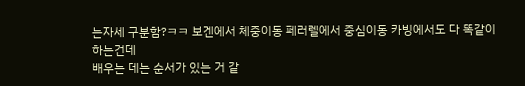는자세 구분함?ㅋㅋ 보겐에서 체중이동 페러렐에서 중심이동 카빙에서도 다 똑같이 하는건데
배우는 데는 순서가 있는 거 같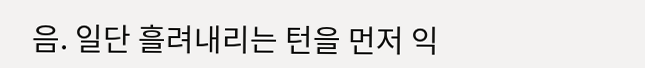음. 일단 흘려내리는 턴을 먼저 익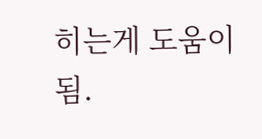히는게 도움이 됨.